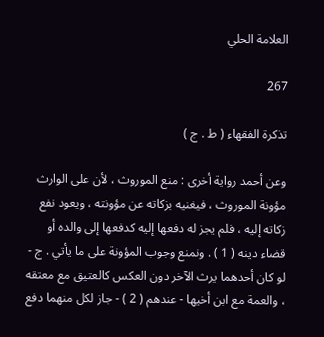العلامة الحلي

267

تذكرة الفقهاء ( ط . ج )

وعن أحمد رواية أخرى : منع الموروث ، لأن على الوارث مؤونة الموروث ، فيغنيه بزكاته عن مؤونته ، ويعود نفع زكاته إليه ، فلم يجز له دفعها إليه كدفعها إلى والده أو قضاء دينه ( 1 ) . ونمنع وجوب المؤونة على ما يأتي . ج - لو كان أحدهما يرث الآخر دون العكس كالعتيق مع معتقه ، والعمة مع ابن أخيها - عندهم ( 2 ) - جاز لكل منهما دفع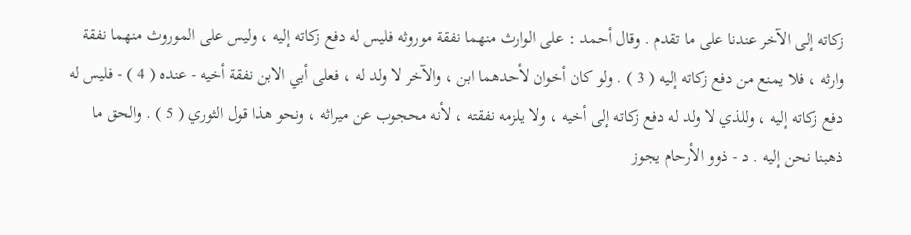زكاته إلى الآخر عندنا على ما تقدم . وقال أحمد : على الوارث منهما نفقة موروثه فليس له دفع زكاته إليه ، وليس على الموروث منهما نفقة وارثه ، فلا يمنع من دفع زكاته إليه ( 3 ) . ولو كان أخوان لأحدهما ابن ، والآخر لا ولد له ، فعلى أبي الابن نفقة أخيه - عنده ( 4 ) - فليس له دفع زكاته إليه ، وللذي لا ولد له دفع زكاته إلى أخيه ، ولا يلزمه نفقته ، لأنه محجوب عن ميراثه ، ونحو هذا قول الثوري ( 5 ) . والحق ما ذهبنا نحن إليه . د - ذوو الأرحام يجوز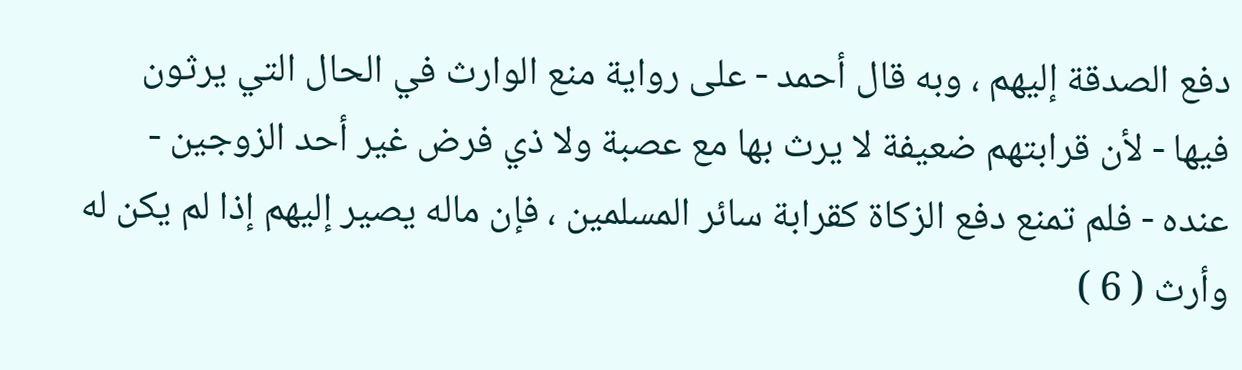دفع الصدقة إليهم ، وبه قال أحمد - على رواية منع الوارث في الحال التي يرثون فيها - لأن قرابتهم ضعيفة لا يرث بها مع عصبة ولا ذي فرض غير أحد الزوجين - عنده - فلم تمنع دفع الزكاة كقرابة سائر المسلمين ، فإن ماله يصير إليهم إذا لم يكن له وأرث ( 6 )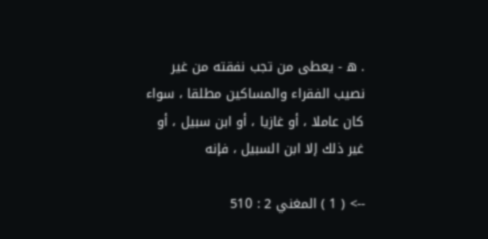. ه‍ - يعطى من تجب نفقته من غير نصيب الفقراء والمساكين مطلقا ، سواء كان عاملا ، أو غازيا ، أو ابن سبيل ، أو غير ذلك إلا ابن السبيل ، فإنه

--> ( 1 ) المغني 2 : 510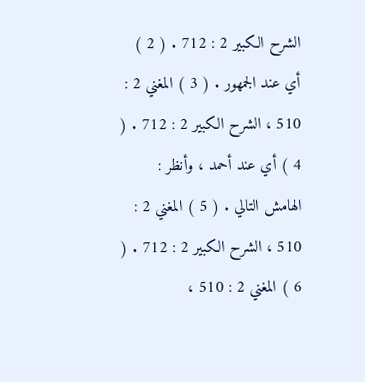الشرح الكبير 2 : 712 . ( 2 ) أي عند الجمهور . ( 3 ) المغني 2 : 510 ، الشرح الكبير 2 : 712 . ( 4 ) أي عند أحمد ، وأنظر : الهامش التالي . ( 5 ) المغني 2 : 510 ، الشرح الكبير 2 : 712 . ( 6 ) المغني 2 : 510 ،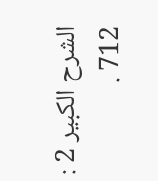الشرح الكبير 2 : 712 .